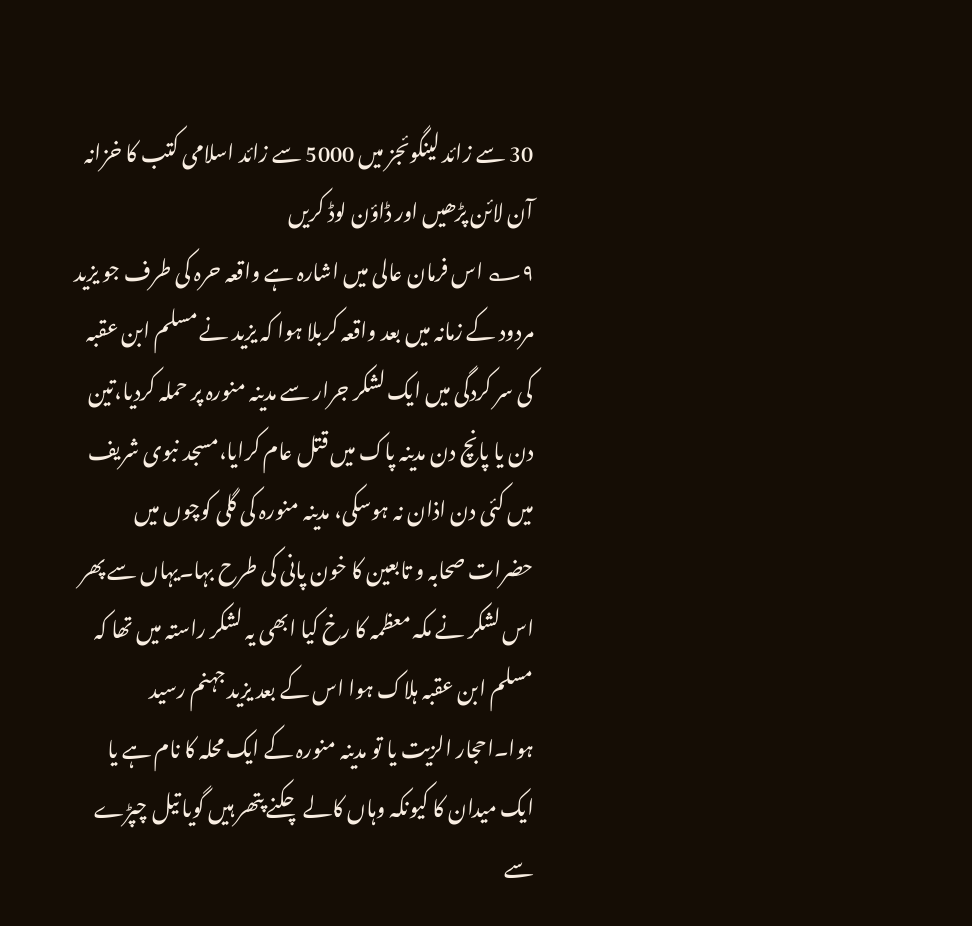30 سے زائد لینگوئجز میں 5000 سے زائد اسلامی کتب کا خزانہ آن لائن پڑھیں اور ڈاؤن لوڈ کریں
۹؎ اس فرمان عالی میں اشارہ ہے واقعہ حرہ کی طرف جو یزید مردود کے زمانہ میں بعد واقعہ کربلا ہوا کہ یزید نے مسلم ابن عقبہ کی سر کردگی میں ایک لشکر جرار سے مدینہ منورہ پر حملہ کردیا،تین دن یا پانچ دن مدینہ پاک میں قتل عام کرایا،مسجد نبوی شریف میں کئی دن اذان نہ ہوسکی، مدینہ منورہ کی گلی کوچوں میں حضرات صحابہ و تابعین کا خون پانی کی طرح بہا۔یہاں سے پھر اس لشکر نے مکہ معظمہ کا رخ کیا ابھی یہ لشکر راستہ میں تھا کہ مسلم ابن عقبہ ہلاک ہوا اس کے بعد یزید جہنم رسید ہوا۔احجار الزیت یا تو مدینہ منورہ کے ایک محلہ کا نام ہے یا ایک میدان کا کیونکہ وہاں کالے چکنے پتھر ہیں گویا تیل چپڑے سے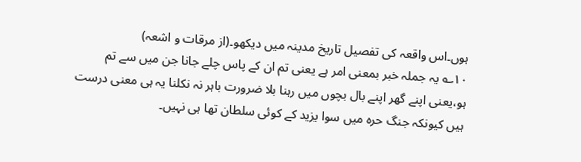ہوں۔اس واقعہ کی تفصیل تاریخ مدینہ میں دیکھو۔(از مرقات و اشعہ)
۱۰؎ یہ جملہ خبر بمعنی امر ہے یعنی تم ان کے پاس چلے جانا جن میں سے تم ہو،یعنی اپنے گھر اپنے بال بچوں میں رہنا بلا ضرورت باہر نہ نکلنا یہ ہی معنی درست ہیں کیونکہ جنگ حرہ میں سوا یزید کے کوئی سلطان تھا ہی نہیں۔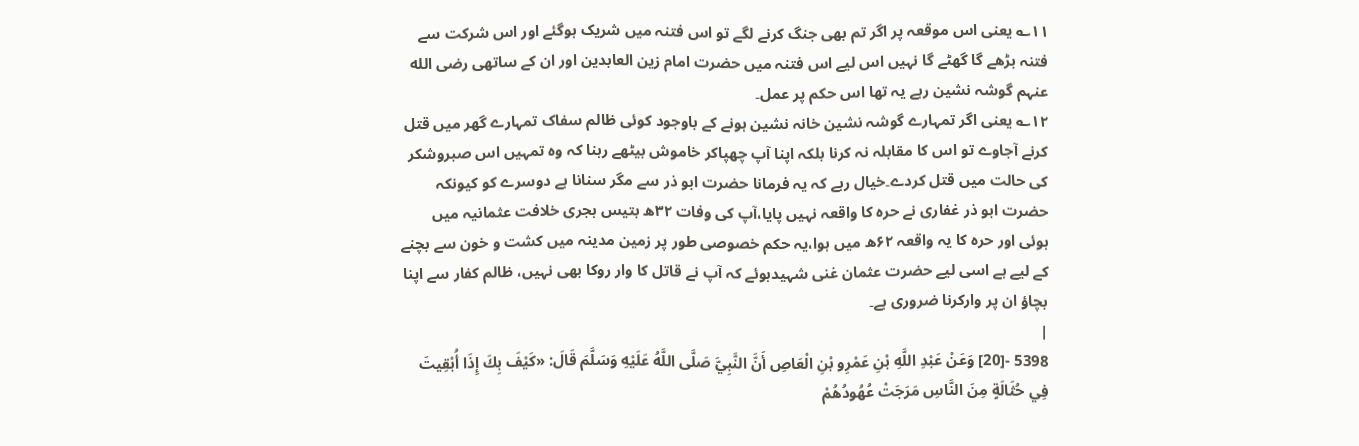۱۱؎ یعنی اس موقعہ پر اگر تم بھی جنگ کرنے لگے تو اس فتنہ میں شریک ہوگئے اور اس شرکت سے فتنہ بڑھے گا گھٹے گا نہیں اس لیے اس فتنہ میں حضرت امام زین العابدین اور ان کے ساتھی رضی الله عنہم گوشہ نشین رہے یہ تھا اس حکم پر عمل۔
۱۲؎ یعنی اگر تمہارے گوشہ نشین خانہ نشین ہونے کے باوجود کوئی ظالم سفاک تمہارے گھر میں قتل کرنے آجاوے تو اس کا مقابلہ نہ کرنا بلکہ اپنا آپ چھپاکر خاموش بیٹھے رہنا کہ وہ تمہیں اس صبروشکر کی حالت میں قتل کردے۔خیال رہے کہ یہ فرمانا حضرت ابو ذر سے مگر سنانا ہے دوسرے کو کیونکہ حضرت ابو ذر غفاری نے حرہ کا واقعہ نہیں پایا،آپ کی وفات ۳۲ھ بتیس ہجری خلافت عثمانیہ میں ہوئی اور حرہ کا یہ واقعہ ۶۲ھ میں ہوا،یہ حکم خصوصی طور پر زمین مدینہ میں کشت و خون سے بچنے کے لیے ہے اسی لیے حضرت عثمان غنی شہیدہوئے کہ آپ نے قاتل کا وار روکا بھی نہیں، ظالم کفار سے اپنا بچاؤ ان پر وارکرنا ضروری ہے۔
|
5398 -[20] وَعَنْ عَبْدِ اللَّهِ بْنِ عَمْرِو بْنِ الْعَاصِ أَنَّ النَّبِيَّ صَلَّى اللَّهُ عَلَيْهِ وَسَلَّمَ قَالَ: «كَيْفَ بِكَ إِذَا أُبْقِيتَ فِي حُثَالَةٍ مِنَ النَّاسِ مَرَجَتْ عُهُودُهُمْ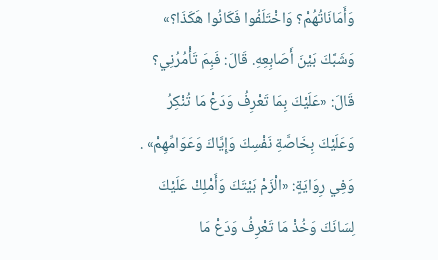وَأَمَانَاتُهُمْ؟ وَاخْتَلَفُوا فَكَانُوا هَكَذَا؟» وَشَبَّكَ بَيْنَ أَصَابِعِهِ. قَالَ: فَبِمَ تَأْمُرُنِي؟ قَالَ: «عَلَيْكَ بِمَا تَعْرِفُ وَدَعْ مَا تُنْكِرُ وَعَلَيْكَ بِخَاصَّةِ نَفْسِكَ وَإِيَّاكَ وَعَوَامِّهِمْ» . وَفِي رِوَايَةٍ: «الْزَمْ بَيْتَكَ وَأَمْلِكْ عَلَيْكَ لِسَانَكَ وَخُذْ مَا تَعْرِفُ وَدَعْ مَا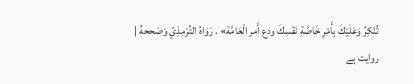تُنْكِرُ وَعَلَيْكَ بِأَمْرِ خَاصَّةِ نَفْسِكَ ودع أَمر الْعَامَّة» . رَوَاهُ التِّرْمِذِيّ وَصَححهُ |
روایت ہے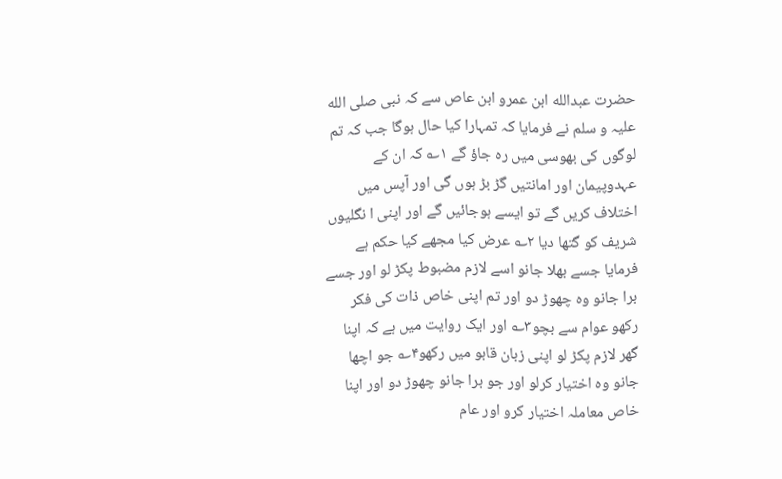حضرت عبدالله ابن عمرو ابن عاص سے کہ نبی صلی الله علیہ و سلم نے فرمایا کہ تمہارا کیا حال ہوگا جب کہ تم لوگوں کی بھوسی میں رہ جاؤ گے ۱؎ کہ ان کے عہدوپیمان اور امانتیں گڑ بڑ ہوں گی اور آپس میں اختلاف کریں گے تو ایسے ہوجائیں گے اور اپنی ا نگلیوں شریف کو گتھا دیا ۲؎ عرض کیا مجھے کیا حکم ہے فرمایا جسے بھلا جانو اسے لازم مضبوط پکڑ لو اور جسے برا جانو وہ چھوڑ دو اور تم اپنی خاص ذات کی فکر رکھو عوام سے بچو۳؎ اور ایک روایت میں ہے کہ اپنا گھر لازم پکڑ لو اپنی زبان قابو میں رکھو۴؎ جو اچھا جانو وہ اختیار کرلو اور جو برا جانو چھوڑ دو اور اپنا خاص معاملہ اختیار کرو اور عام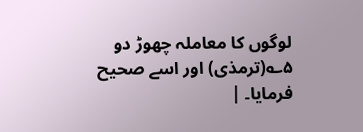لوگوں کا معاملہ چھوڑ دو ۵؎(ترمذی) اور اسے صحیح فرمایا۔ |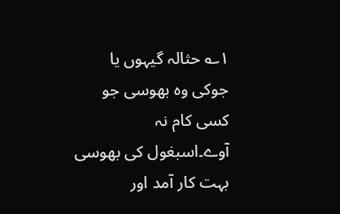۱؎ حثالہ گیہوں یا جوکی وہ بھوسی جو کسی کام نہ آوے۔اسبغول کی بھوسی بہت کار آمد اور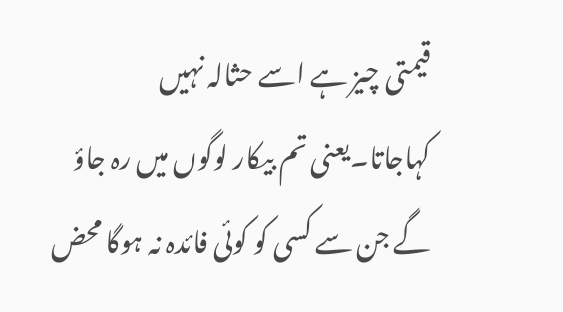قیمتی چیز ہے اسے حثالہ نہیں کہاجاتا۔یعنی تم بیکار لوگوں میں رہ جاؤ گے جن سے کسی کو کوئی فائدہ نہ ہوگا محض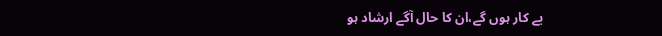بے کار ہوں گے،ان کا حال آگے ارشاد ہو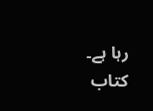رہا ہے۔
کتاب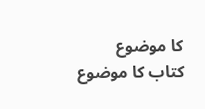کا موضوع
کتاب کا موضوع